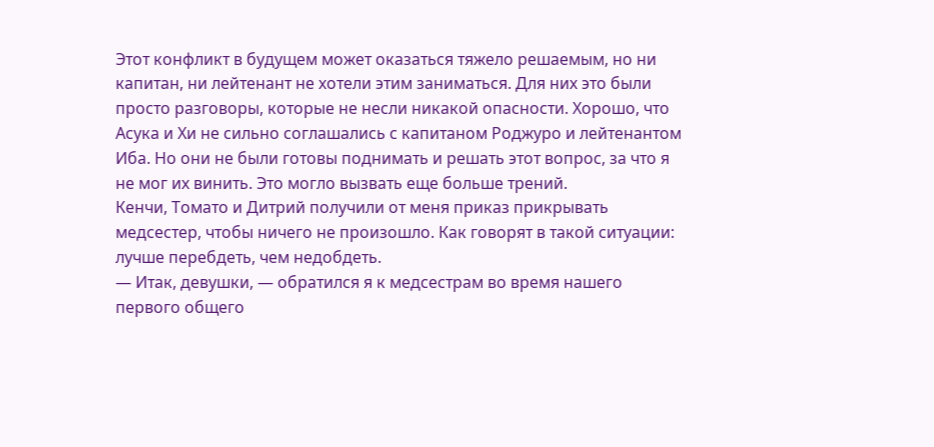Этот конфликт в будущем может оказаться тяжело решаемым, но ни капитан, ни лейтенант не хотели этим заниматься. Для них это были просто разговоры, которые не несли никакой опасности. Хорошо, что Асука и Хи не сильно соглашались с капитаном Роджуро и лейтенантом Иба. Но они не были готовы поднимать и решать этот вопрос, за что я не мог их винить. Это могло вызвать еще больше трений.
Кенчи, Томато и Дитрий получили от меня приказ прикрывать медсестер, чтобы ничего не произошло. Как говорят в такой ситуации: лучше перебдеть, чем недобдеть.
— Итак, девушки, — обратился я к медсестрам во время нашего первого общего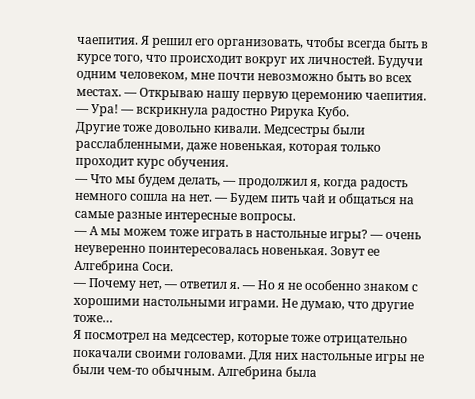чаепития. Я решил его организовать, чтобы всегда быть в курсе того, что происходит вокруг их личностей. Будучи одним человеком, мне почти невозможно быть во всех местах. — Открываю нашу первую церемонию чаепития.
— Ура! — вскрикнула радостно Рирука Кубо.
Другие тоже довольно кивали. Медсестры были расслабленными, даже новенькая, которая только проходит курс обучения.
— Что мы будем делать, — продолжил я, когда радость немного сошла на нет. — Будем пить чай и общаться на самые разные интересные вопросы.
— А мы можем тоже играть в настольные игры? — очень неуверенно поинтересовалась новенькая. Зовут ее Алгебрина Соси.
— Почему нет, — ответил я. — Но я не особенно знаком с хорошими настольными играми. Не думаю, что другие тоже…
Я посмотрел на медсестер, которые тоже отрицательно покачали своими головами. Для них настольные игры не были чем-то обычным. Алгебрина была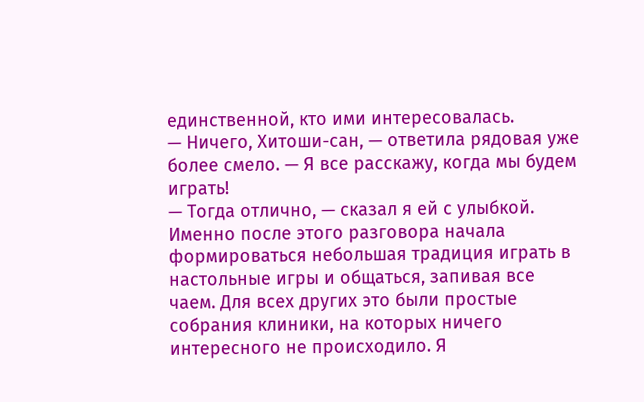единственной, кто ими интересовалась.
— Ничего, Хитоши-сан, — ответила рядовая уже более смело. — Я все расскажу, когда мы будем играть!
— Тогда отлично, — сказал я ей с улыбкой.
Именно после этого разговора начала формироваться небольшая традиция играть в настольные игры и общаться, запивая все чаем. Для всех других это были простые собрания клиники, на которых ничего интересного не происходило. Я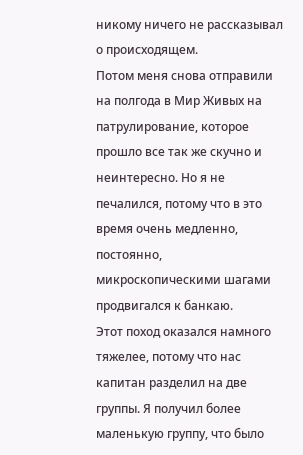никому ничего не рассказывал о происходящем.
Потом меня снова отправили на полгода в Мир Живых на патрулирование, которое прошло все так же скучно и неинтересно. Но я не печалился, потому что в это время очень медленно, постоянно, микроскопическими шагами продвигался к банкаю.
Этот поход оказался намного тяжелее, потому что нас капитан разделил на две группы. Я получил более маленькую группу, что было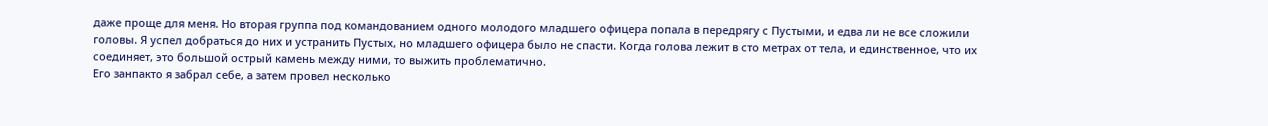даже проще для меня. Но вторая группа под командованием одного молодого младшего офицера попала в передрягу с Пустыми, и едва ли не все сложили головы. Я успел добраться до них и устранить Пустых, но младшего офицера было не спасти. Когда голова лежит в сто метрах от тела, и единственное, что их соединяет, это большой острый камень между ними, то выжить проблематично.
Его занпакто я забрал себе, а затем провел несколько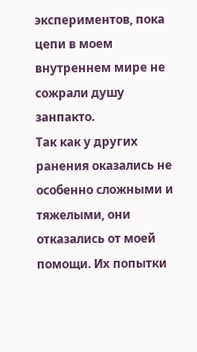экспериментов, пока цепи в моем внутреннем мире не сожрали душу занпакто.
Так как у других ранения оказались не особенно сложными и тяжелыми, они отказались от моей помощи. Их попытки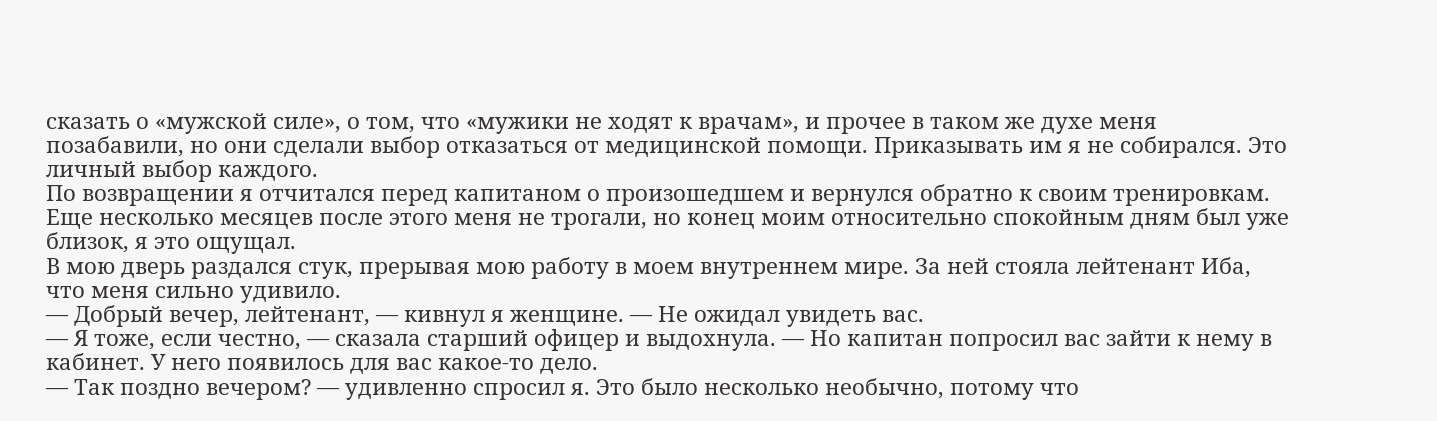сказать о «мужской силе», о том, что «мужики не ходят к врачам», и прочее в таком же духе меня позабавили, но они сделали выбор отказаться от медицинской помощи. Приказывать им я не собирался. Это личный выбор каждого.
По возвращении я отчитался перед капитаном о произошедшем и вернулся обратно к своим тренировкам. Еще несколько месяцев после этого меня не трогали, но конец моим относительно спокойным дням был уже близок, я это ощущал.
В мою дверь раздался стук, прерывая мою работу в моем внутреннем мире. За ней стояла лейтенант Иба, что меня сильно удивило.
— Добрый вечер, лейтенант, — кивнул я женщине. — Не ожидал увидеть вас.
— Я тоже, если честно, — сказала старший офицер и выдохнула. — Но капитан попросил вас зайти к нему в кабинет. У него появилось для вас какое-то дело.
— Так поздно вечером? — удивленно спросил я. Это было несколько необычно, потому что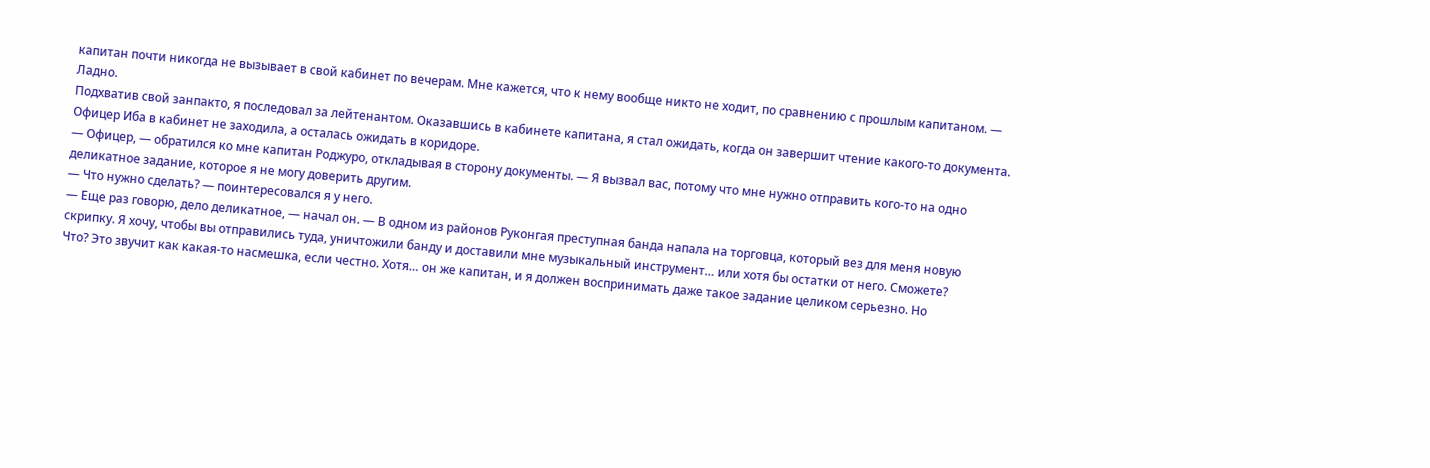капитан почти никогда не вызывает в свой кабинет по вечерам. Мне кажется, что к нему вообще никто не ходит, по сравнению с прошлым капитаном. — Ладно.
Подхватив свой занпакто, я последовал за лейтенантом. Оказавшись в кабинете капитана, я стал ожидать, когда он завершит чтение какого-то документа. Офицер Иба в кабинет не заходила, а осталась ожидать в коридоре.
— Офицер, — обратился ко мне капитан Роджуро, откладывая в сторону документы. — Я вызвал вас, потому что мне нужно отправить кого-то на одно деликатное задание, которое я не могу доверить другим.
— Что нужно сделать? — поинтересовался я у него.
— Еще раз говорю, дело деликатное, — начал он. — В одном из районов Руконгая преступная банда напала на торговца, который вез для меня новую скрипку. Я хочу, чтобы вы отправились туда, уничтожили банду и доставили мне музыкальный инструмент… или хотя бы остатки от него. Сможете?
Что? Это звучит как какая-то насмешка, если честно. Хотя… он же капитан, и я должен воспринимать даже такое задание целиком серьезно. Но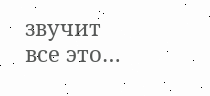звучит все это…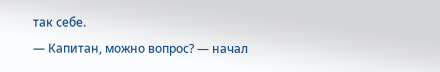так себе.
— Капитан, можно вопрос? — начал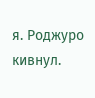я. Роджуро кивнул.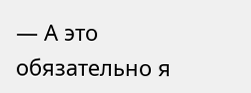— А это обязательно я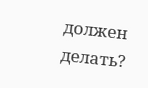должен делать?